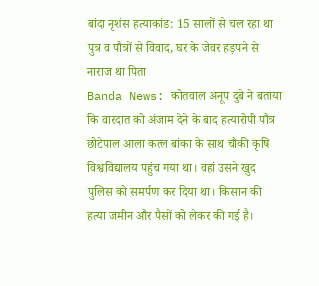बांदा नृशंस हत्याकांड: 15 सालों से चल रहा था पुत्र व पौत्रों से विवाद, घर के जेवर हड़पने से नाराज था पिता
Banda News: कोतवाल अनूप दुबे ने बताया कि वारदात को अंजाम देने के बाद हत्यारोपी पौत्र छोटेपाल आला कत्ल बांका के साथ चौकी कृषि विश्वविद्यालय पहुंच गया था। वहां उसने खुद पुलिस को समर्पण कर दिया था। किसान की हत्या जमीन और पैसों को लेकर की गई है।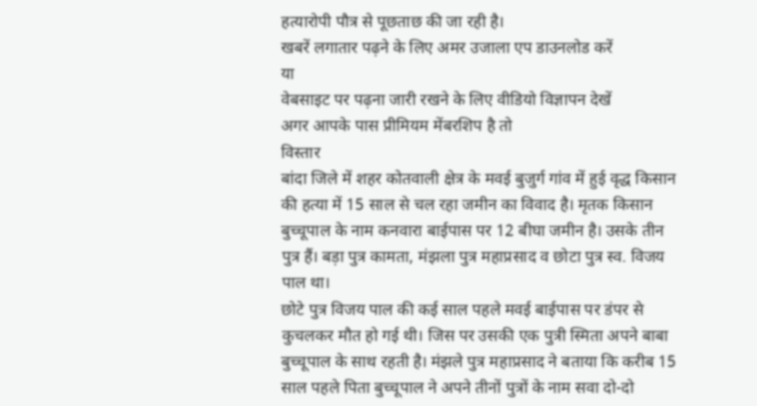हत्यारोपी पौत्र से पूछताछ की जा रही है।
खबरें लगातार पढ़ने के लिए अमर उजाला एप डाउनलोड करें
या
वेबसाइट पर पढ़ना जारी रखने के लिए वीडियो विज्ञापन देखें
अगर आपके पास प्रीमियम मेंबरशिप है तो
विस्तार
बांदा जिले में शहर कोतवाली क्षेत्र के मवई बुजुर्ग गांव में हुई वृद्ध किसान की हत्या में 15 साल से चल रहा जमीन का विवाद है। मृतक किसान बुच्चूपाल के नाम कनवारा बाईपास पर 12 बीघा जमीन है। उसके तीन पुत्र हैं। बड़ा पुत्र कामता, मंझला पुत्र महाप्रसाद व छोटा पुत्र स्व. विजय पाल था।
छोटे पुत्र विजय पाल की कई साल पहले मवई बाईपास पर डंपर से कुचलकर मौत हो गई थी। जिस पर उसकी एक पुत्री स्मिता अपने बाबा बुच्चूपाल के साथ रहती है। मंझले पुत्र महाप्रसाद ने बताया कि करीब 15 साल पहले पिता बुच्चूपाल ने अपने तीनों पुत्रों के नाम सवा दो-दो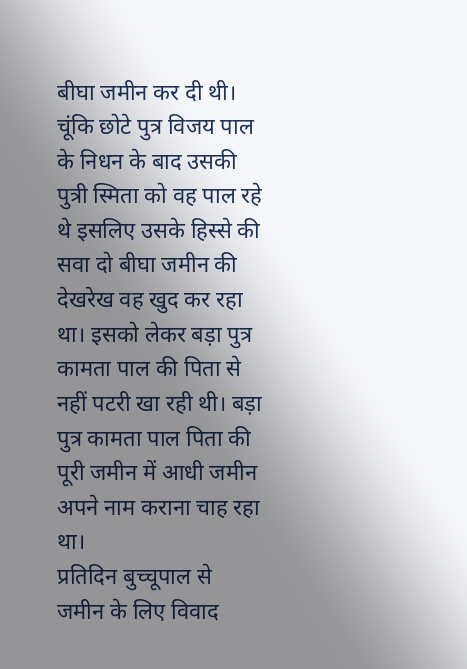बीघा जमीन कर दी थी।
चूंकि छोटे पुत्र विजय पाल के निधन के बाद उसकी पुत्री स्मिता को वह पाल रहे थे इसलिए उसके हिस्से की सवा दो बीघा जमीन की देखरेख वह खुद कर रहा था। इसको लेकर बड़ा पुत्र कामता पाल की पिता से नहीं पटरी खा रही थी। बड़ा पुत्र कामता पाल पिता की पूरी जमीन में आधी जमीन अपने नाम कराना चाह रहा था।
प्रतिदिन बुच्चूपाल से जमीन के लिए विवाद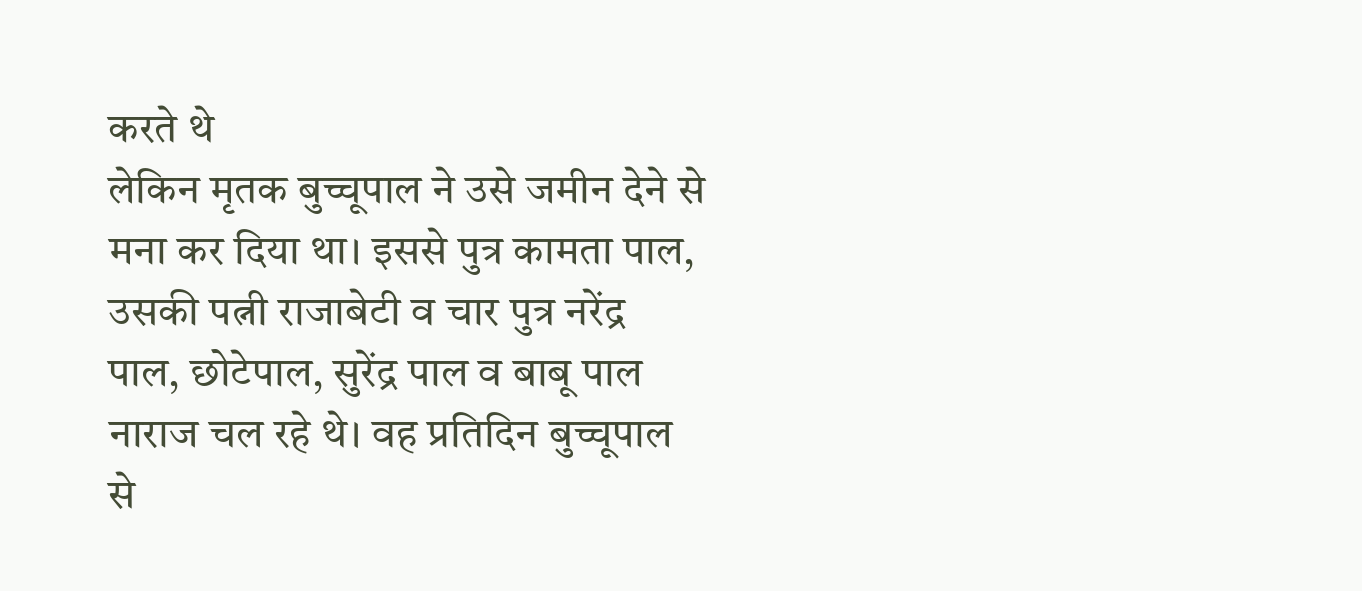करते थे
लेकिन मृतक बुच्चूपाल ने उसे जमीन देने से मना कर दिया था। इससे पुत्र कामता पाल, उसकी पत्नी राजाबेटी व चार पुत्र नरेंद्र पाल, छोटेपाल, सुरेंद्र पाल व बाबू पाल नाराज चल रहे थे। वह प्रतिदिन बुच्चूपाल से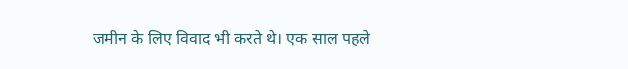जमीन के लिए विवाद भी करते थे। एक साल पहले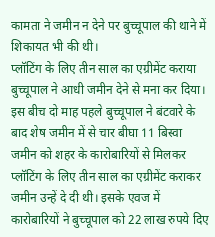कामता ने जमीन न देने पर बुच्चूपाल की थाने में शिकायत भी की थी।
प्लॉटिंग के लिए तीन साल का एग्रीमेंट कराया
बुच्चूपाल ने आधी जमीन देने से मना कर दिया। इस बीच दो माह पहले बुच्चूपाल ने बंटवारे के बाद शेष जमीन में से चार बीघा 11 बिस्वा जमीन को शहर के कारोबारियों से मिलकर प्लॉटिंग के लिए तीन साल का एग्रीमेंट कराकर जमीन उन्हें दे दी थी। इसके एवज में कारोबारियों ने बुच्चूपाल को 22 लाख रुपये दिए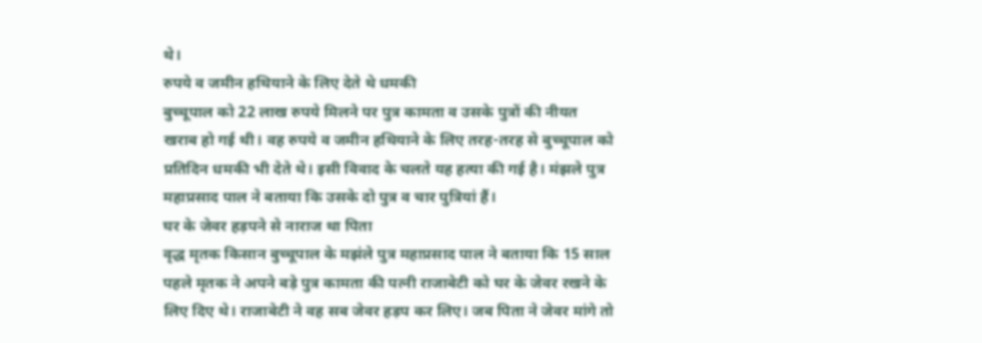थे।
रुपये व जमीन हथियाने के लिए देते थे धमकी
बुच्चूपाल को 22 लाख रुपये मिलने पर पुत्र कामता व उसके पुत्रों की नीयत खराब हो गई थी। वह रुपये व जमीन हथियाने के लिए तरह-तरह से बुच्चूपाल को प्रतिदिन धमकी भी देते थे। इसी विवाद के चलते यह हत्या की गई है। मंझले पुत्र महाप्रसाद पाल ने बताया कि उसके दो पुत्र व चार पुत्रियां हैं।
घर के जेवर हड़पने से नाराज था पिता
वृद्ध मृतक किसान बुच्चूपाल के मझंले पुत्र महाप्रसाद पाल ने बताया कि 15 साल पहले मृतक ने अपने बड़े पुत्र कामता की पत्नी राजाबेटी को घर के जेवर रखने के लिए दिए थे। राजाबेटी ने वह सब जेवर हड़प कर लिए। जब पिता ने जेवर मांगे तो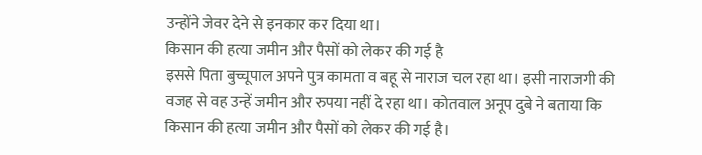उन्होंने जेवर देने से इनकार कर दिया था।
किसान की हत्या जमीन और पैसों को लेकर की गई है
इससे पिता बुच्चूपाल अपने पुत्र कामता व बहू से नाराज चल रहा था। इसी नाराजगी की वजह से वह उन्हें जमीन और रुपया नहीं दे रहा था। कोतवाल अनूप दुबे ने बताया कि किसान की हत्या जमीन और पैसों को लेकर की गई है।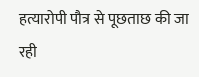हत्यारोपी पौत्र से पूछताछ की जा रही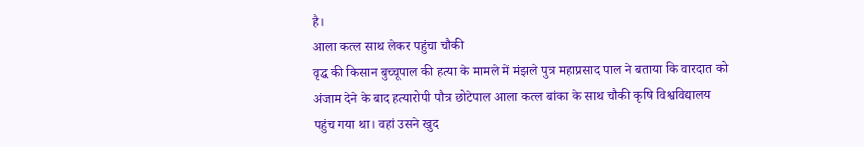है।
आला कत्ल साथ लेकर पहुंचा चौकी
वृद्ध की किसान बुच्चूपाल की हत्या के मामले में मंझले पुत्र महाप्रसाद पाल ने बताया कि वारदात को अंजाम देने के बाद हत्यारोपी पौत्र छोटेपाल आला कत्ल बांका के साथ चौकी कृषि विश्वविद्यालय पहुंच गया था। वहां उसने खुद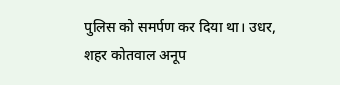पुलिस को समर्पण कर दिया था। उधर, शहर कोतवाल अनूप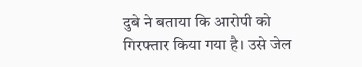दुबे ने बताया कि आरोपी को गिरफ्तार किया गया है। उसे जेल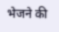भेजने की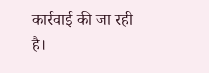कार्रवाई की जा रही है।